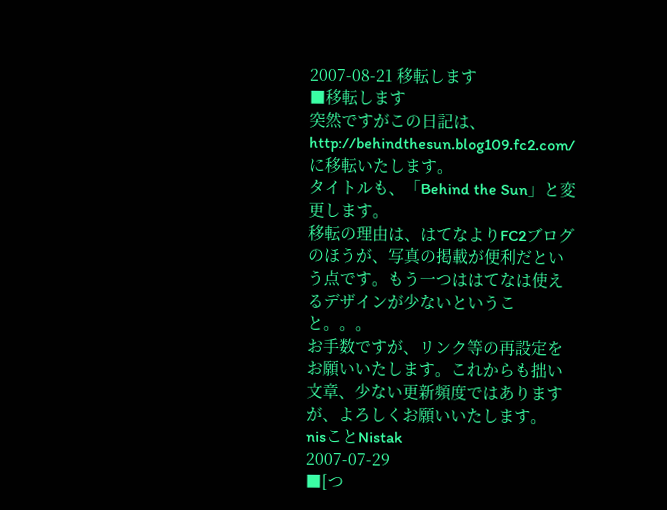2007-08-21 移転します
■移転します
突然ですがこの日記は、http://behindthesun.blog109.fc2.com/ に移転いたします。
タイトルも、「Behind the Sun」と変更します。
移転の理由は、はてなよりFC2ブログのほうが、写真の掲載が便利だという点です。もう一つははてなは使えるデザインが少ないということ。。。
お手数ですが、リンク等の再設定をお願いいたします。これからも拙い文章、少ない更新頻度ではありますが、よろしくお願いいたします。
nisことNistak
2007-07-29
■[つ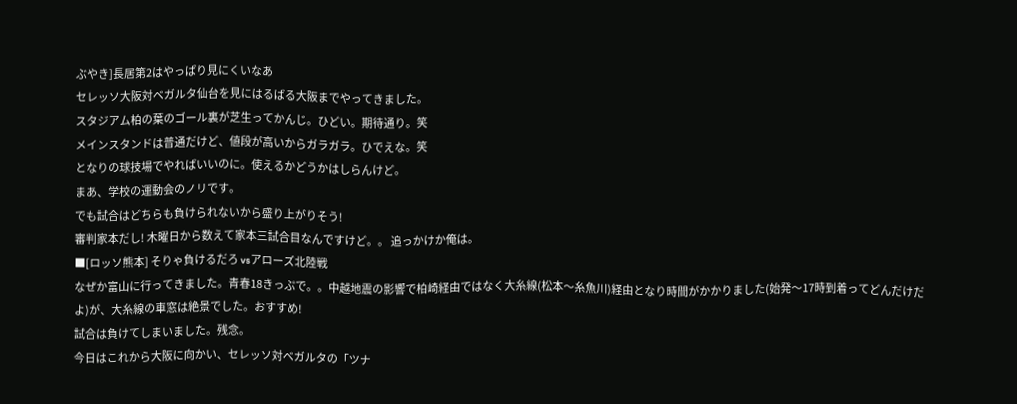ぶやき]長居第2はやっぱり見にくいなあ
セレッソ大阪対ベガルタ仙台を見にはるばる大阪までやってきました。
スタジアム柏の葉のゴール裏が芝生ってかんじ。ひどい。期待通り。笑
メインスタンドは普通だけど、値段が高いからガラガラ。ひでえな。笑
となりの球技場でやればいいのに。使えるかどうかはしらんけど。
まあ、学校の運動会のノリです。
でも試合はどちらも負けられないから盛り上がりそう!
審判家本だし! 木曜日から数えて家本三試合目なんですけど。。 追っかけか俺は。
■[ロッソ熊本] そりゃ負けるだろ vsアローズ北陸戦
なぜか富山に行ってきました。青春18きっぷで。。中越地震の影響で柏崎経由ではなく大糸線(松本〜糸魚川)経由となり時間がかかりました(始発〜17時到着ってどんだけだよ)が、大糸線の車窓は絶景でした。おすすめ!
試合は負けてしまいました。残念。
今日はこれから大阪に向かい、セレッソ対ベガルタの「ツナ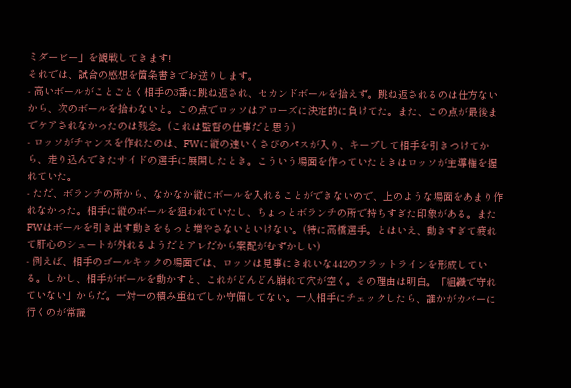ミダービー」を観戦してきます!
それでは、試合の感想を箇条書きでお送りします。
- 高いボールがことごとく相手の3番に跳ね返され、セカンドボールを拾えず。跳ね返されるのは仕方ないから、次のボールを拾わないと。この点でロッソはアローズに決定的に負けてた。また、この点が最後までケアされなかったのは残念。(これは監督の仕事だと思う)
- ロッソがチャンスを作れたのは、FWに縦の速いくさびのパスが入り、キープして相手を引きつけてから、走り込んできたサイドの選手に展開したとき。こういう場面を作っていたときはロッソが主導権を握れていた。
- ただ、ボランチの所から、なかなか縦にボールを入れることができないので、上のような場面をあまり作れなかった。相手に縦のボールを狙われていたし、ちょっとボランチの所で持ちすぎた印象がある。またFWはボールを引き出す動きをもっと増やさないといけない。(特に高橋選手。とはいえ、動きすぎて疲れて肝心のシュートが外れるようだとアレだから案配がむずかしい)
- 例えば、相手のゴールキックの場面では、ロッソは見事にきれいな442のフラットラインを形成している。しかし、相手がボールを動かすと、これがどんどん崩れて穴が空く。その理由は明白。「組織で守れていない」からだ。一対一の積み重ねでしか守備してない。一人相手にチェックしたら、誰かがカバーに行くのが常識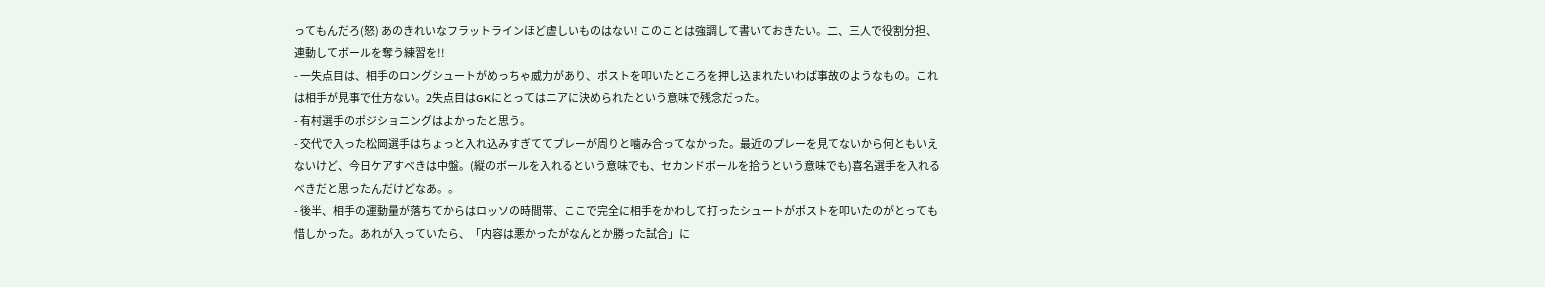ってもんだろ(怒) あのきれいなフラットラインほど虚しいものはない! このことは強調して書いておきたい。二、三人で役割分担、連動してボールを奪う練習を!!
- 一失点目は、相手のロングシュートがめっちゃ威力があり、ポストを叩いたところを押し込まれたいわば事故のようなもの。これは相手が見事で仕方ない。2失点目はGKにとってはニアに決められたという意味で残念だった。
- 有村選手のポジショニングはよかったと思う。
- 交代で入った松岡選手はちょっと入れ込みすぎててプレーが周りと噛み合ってなかった。最近のプレーを見てないから何ともいえないけど、今日ケアすべきは中盤。(縦のボールを入れるという意味でも、セカンドボールを拾うという意味でも)喜名選手を入れるべきだと思ったんだけどなあ。。
- 後半、相手の運動量が落ちてからはロッソの時間帯、ここで完全に相手をかわして打ったシュートがポストを叩いたのがとっても惜しかった。あれが入っていたら、「内容は悪かったがなんとか勝った試合」に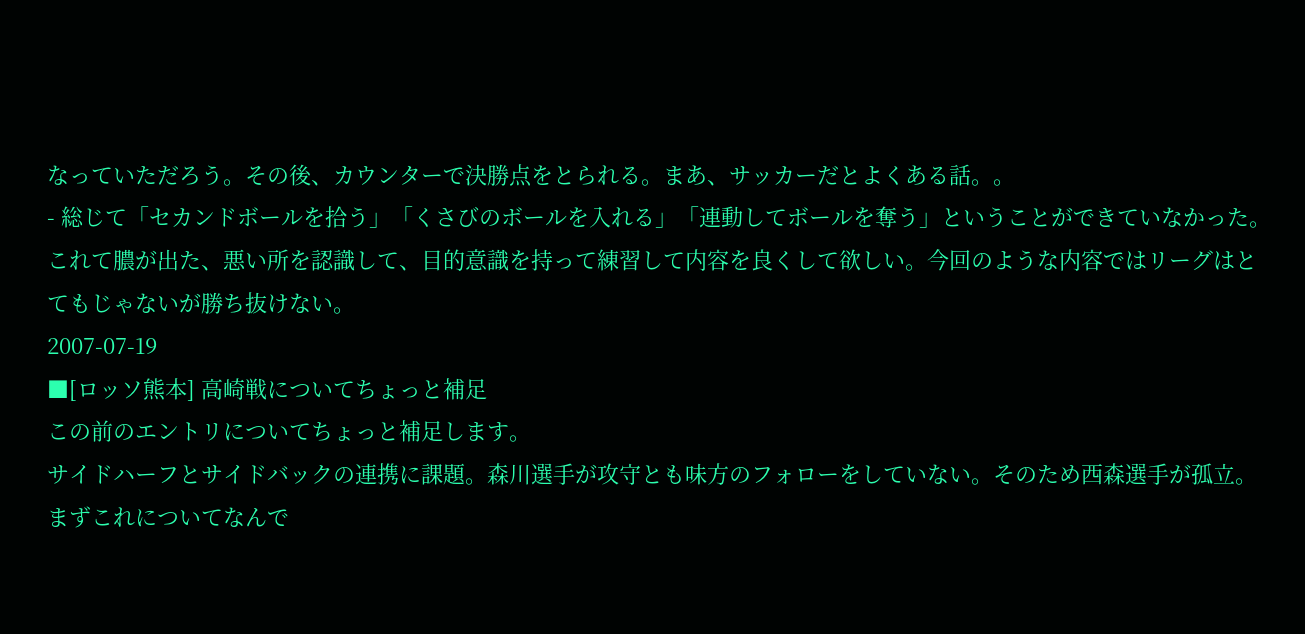なっていただろう。その後、カウンターで決勝点をとられる。まあ、サッカーだとよくある話。。
- 総じて「セカンドボールを拾う」「くさびのボールを入れる」「連動してボールを奪う」ということができていなかった。これて膿が出た、悪い所を認識して、目的意識を持って練習して内容を良くして欲しい。今回のような内容ではリーグはとてもじゃないが勝ち抜けない。
2007-07-19
■[ロッソ熊本] 高崎戦についてちょっと補足
この前のエントリについてちょっと補足します。
サイドハーフとサイドバックの連携に課題。森川選手が攻守とも味方のフォローをしていない。そのため西森選手が孤立。
まずこれについてなんで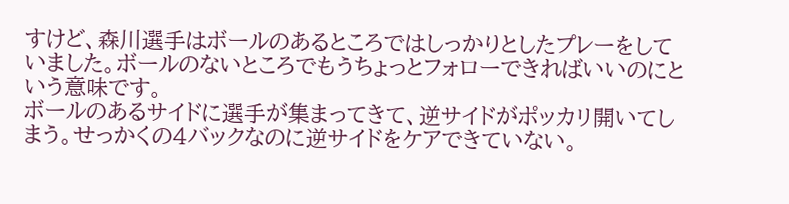すけど、森川選手はボールのあるところではしっかりとしたプレーをしていました。ボールのないところでもうちょっとフォローできればいいのにという意味です。
ボールのあるサイドに選手が集まってきて、逆サイドがポッカリ開いてしまう。せっかくの4バックなのに逆サイドをケアできていない。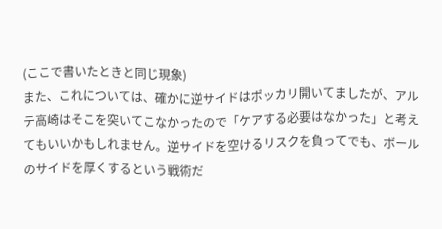(ここで書いたときと同じ現象)
また、これについては、確かに逆サイドはポッカリ開いてましたが、アルテ高崎はそこを突いてこなかったので「ケアする必要はなかった」と考えてもいいかもしれません。逆サイドを空けるリスクを負ってでも、ボールのサイドを厚くするという戦術だ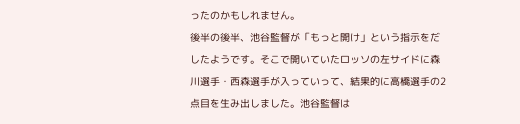ったのかもしれません。
後半の後半、池谷監督が「もっと開け」という指示をだしたようです。そこで開いていたロッソの左サイドに森川選手・西森選手が入っていって、結果的に高橋選手の2点目を生み出しました。池谷監督は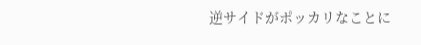逆サイドがポッカリなことに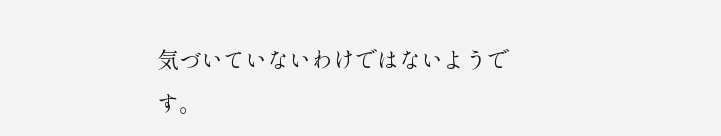気づいていないわけではないようです。